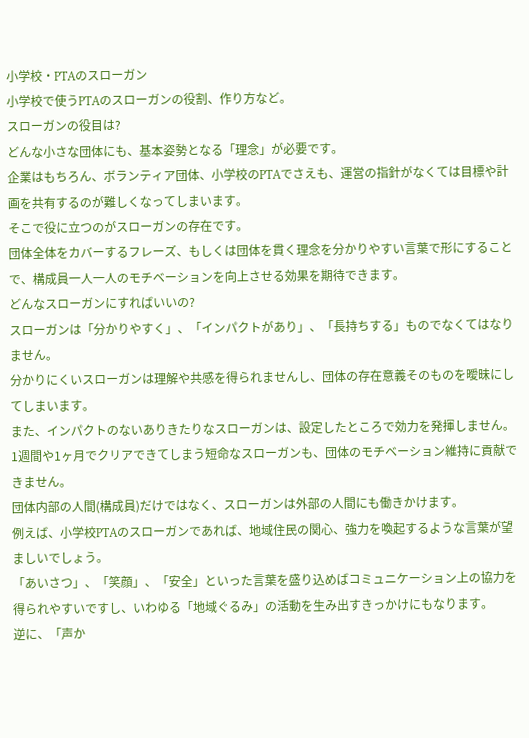小学校・PTAのスローガン
小学校で使うPTAのスローガンの役割、作り方など。
スローガンの役目は?
どんな小さな団体にも、基本姿勢となる「理念」が必要です。
企業はもちろん、ボランティア団体、小学校のPTAでさえも、運営の指針がなくては目標や計画を共有するのが難しくなってしまいます。
そこで役に立つのがスローガンの存在です。
団体全体をカバーするフレーズ、もしくは団体を貫く理念を分かりやすい言葉で形にすることで、構成員一人一人のモチベーションを向上させる効果を期待できます。
どんなスローガンにすればいいの?
スローガンは「分かりやすく」、「インパクトがあり」、「長持ちする」ものでなくてはなりません。
分かりにくいスローガンは理解や共感を得られませんし、団体の存在意義そのものを曖昧にしてしまいます。
また、インパクトのないありきたりなスローガンは、設定したところで効力を発揮しません。
1週間や1ヶ月でクリアできてしまう短命なスローガンも、団体のモチベーション維持に貢献できません。
団体内部の人間(構成員)だけではなく、スローガンは外部の人間にも働きかけます。
例えば、小学校PTAのスローガンであれば、地域住民の関心、強力を喚起するような言葉が望ましいでしょう。
「あいさつ」、「笑顔」、「安全」といった言葉を盛り込めばコミュニケーション上の協力を得られやすいですし、いわゆる「地域ぐるみ」の活動を生み出すきっかけにもなります。
逆に、「声か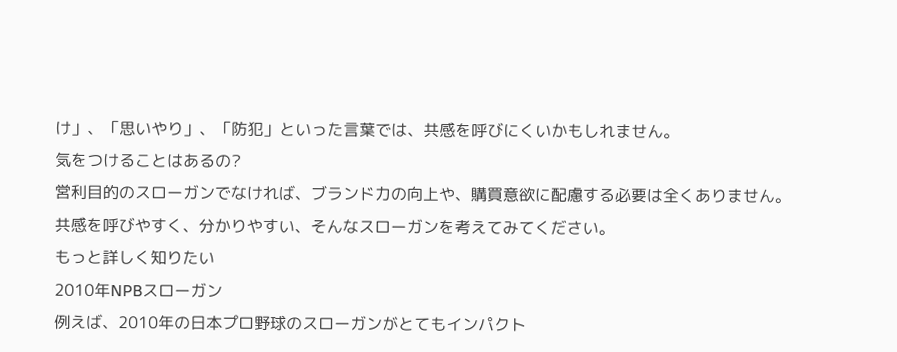け」、「思いやり」、「防犯」といった言葉では、共感を呼びにくいかもしれません。
気をつけることはあるの?
営利目的のスローガンでなければ、ブランド力の向上や、購買意欲に配慮する必要は全くありません。
共感を呼びやすく、分かりやすい、そんなスローガンを考えてみてください。
もっと詳しく知りたい
2010年NPBスローガン
例えば、2010年の日本プロ野球のスローガンがとてもインパクト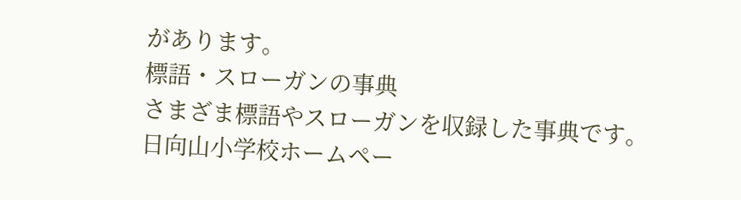があります。
標語・スローガンの事典
さまざま標語やスローガンを収録した事典です。
日向山小学校ホームペー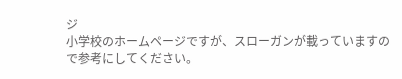ジ
小学校のホームページですが、スローガンが載っていますので参考にしてください。